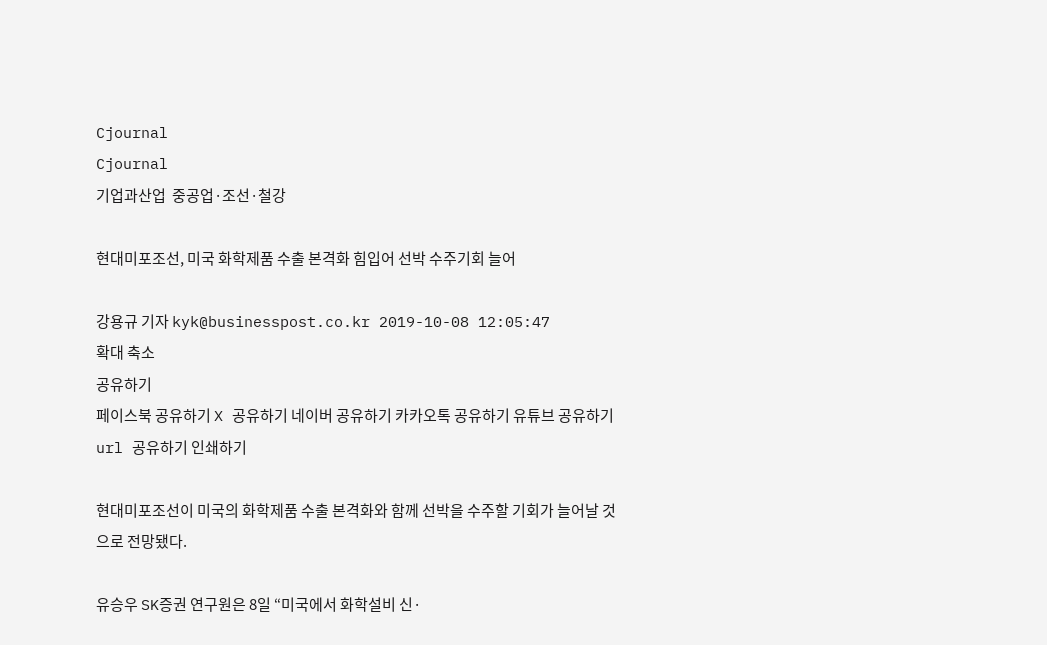Cjournal
Cjournal
기업과산업  중공업·조선·철강

현대미포조선, 미국 화학제품 수출 본격화 힘입어 선박 수주기회 늘어

강용규 기자 kyk@businesspost.co.kr 2019-10-08 12:05:47
확대 축소
공유하기
페이스북 공유하기 X 공유하기 네이버 공유하기 카카오톡 공유하기 유튜브 공유하기 url 공유하기 인쇄하기

현대미포조선이 미국의 화학제품 수출 본격화와 함께 선박을 수주할 기회가 늘어날 것으로 전망됐다.

유승우 SK증권 연구원은 8일 “미국에서 화학설비 신·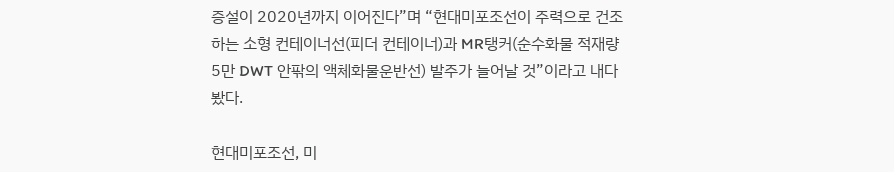증설이 2020년까지 이어진다”며 “현대미포조선이 주력으로 건조하는 소형 컨테이너선(피더 컨테이너)과 MR탱커(순수화물 적재량 5만 DWT 안팎의 액체화물운반선) 발주가 늘어날 것”이라고 내다봤다.

현대미포조선, 미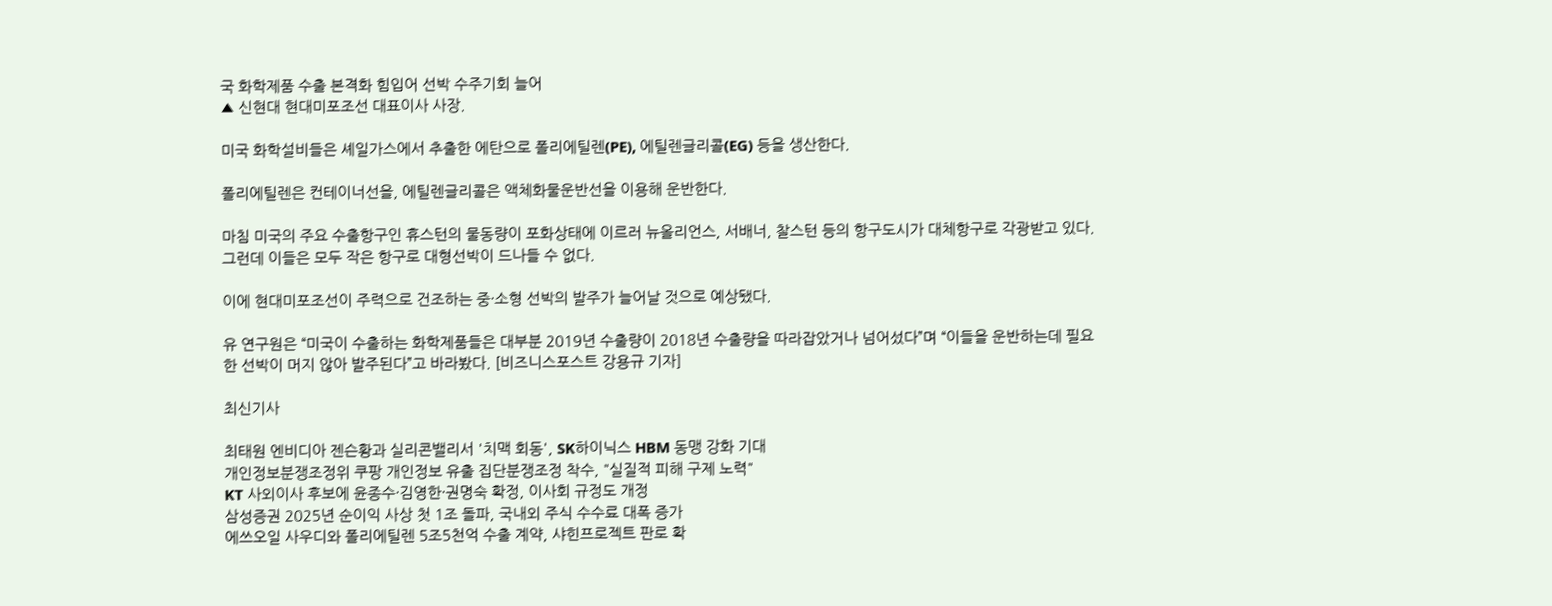국 화학제품 수출 본격화 힘입어 선박 수주기회 늘어
▲ 신현대 현대미포조선 대표이사 사장.

미국 화학설비들은 셰일가스에서 추출한 에탄으로 폴리에틸렌(PE), 에틸렌글리콜(EG) 등을 생산한다.

폴리에틸렌은 컨테이너선을, 에틸렌글리콜은 액체화물운반선을 이용해 운반한다.

마침 미국의 주요 수출항구인 휴스턴의 물동량이 포화상태에 이르러 뉴올리언스, 서배너, 찰스턴 등의 항구도시가 대체항구로 각광받고 있다. 그런데 이들은 모두 작은 항구로 대형선박이 드나들 수 없다.

이에 현대미포조선이 주력으로 건조하는 중·소형 선박의 발주가 늘어날 것으로 예상됐다.

유 연구원은 “미국이 수출하는 화학제품들은 대부분 2019년 수출량이 2018년 수출량을 따라잡았거나 넘어섰다”며 “이들을 운반하는데 필요한 선박이 머지 않아 발주된다”고 바라봤다. [비즈니스포스트 강용규 기자]

최신기사

최태원 엔비디아 젠슨황과 실리콘밸리서 '치맥 회동', SK하이닉스 HBM 동맹 강화 기대
개인정보분쟁조정위 쿠팡 개인정보 유출 집단분쟁조정 착수, "실질적 피해 구제 노력"
KT 사외이사 후보에 윤종수·김영한·권명숙 확정, 이사회 규정도 개정
삼성증권 2025년 순이익 사상 첫 1조 돌파, 국내외 주식 수수료 대폭 증가
에쓰오일 사우디와 폴리에틸렌 5조5천억 수출 계약, 샤힌프로젝트 판로 확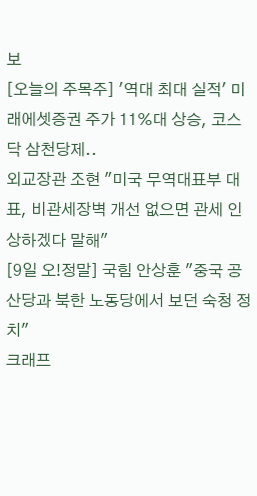보
[오늘의 주목주] '역대 최대 실적' 미래에셋증권 주가 11%대 상승, 코스닥 삼천당제..
외교장관 조현 "미국 무역대표부 대표, 비관세장벽 개선 없으면 관세 인상하겠다 말해"
[9일 오!정말] 국힘 안상훈 "중국 공산당과 북한 노동당에서 보던 숙청 정치"
크래프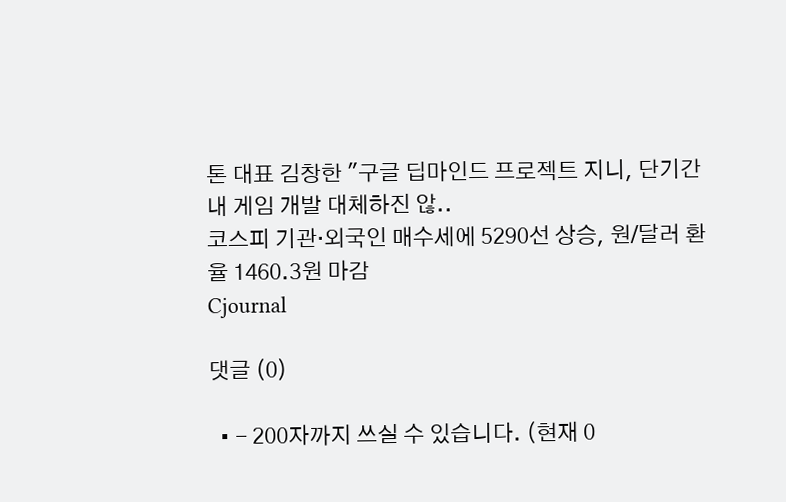톤 대표 김창한 "구글 딥마인드 프로젝트 지니, 단기간 내 게임 개발 대체하진 않..
코스피 기관·외국인 매수세에 5290선 상승, 원/달러 환율 1460.3원 마감
Cjournal

댓글 (0)

  • - 200자까지 쓰실 수 있습니다. (현재 0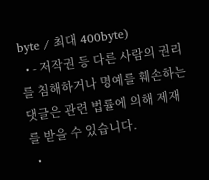byte / 최대 400byte)
  • - 저작권 등 다른 사람의 권리를 침해하거나 명예를 훼손하는 댓글은 관련 법률에 의해 제재를 받을 수 있습니다.
  •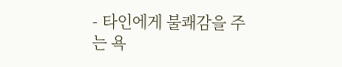- 타인에게 불쾌감을 주는 욕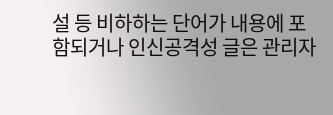설 등 비하하는 단어가 내용에 포함되거나 인신공격성 글은 관리자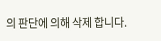의 판단에 의해 삭제 합니다.